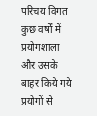परिचय विगत कुछ वर्षों में प्रयोगशाला और उसके बाहर किये गये प्रयोगों से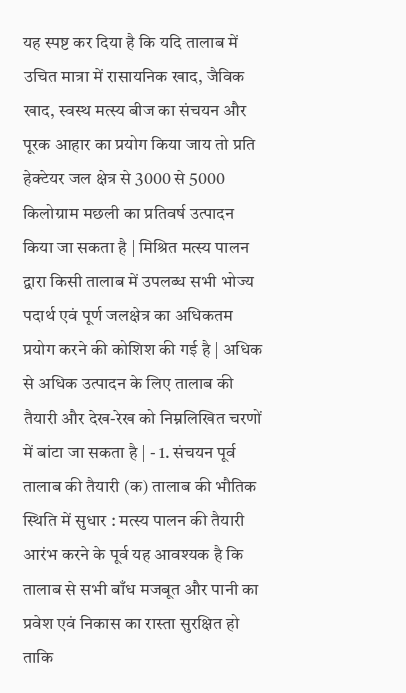यह स्पष्ट कर दिया है कि यदि तालाब में उचित मात्रा में रासायनिक खाद, जैविक खाद, स्वस्थ मत्स्य बीज का संचयन और पूरक आहार का प्रयोग किया जाय तो प्रति हेक्टेयर जल क्षेत्र से 3000 से 5000 किलोग्राम मछली का प्रतिवर्ष उत्पादन किया जा सकता है | मिश्रित मत्स्य पालन द्वारा किसी तालाब में उपलब्ध सभी भोज्य पदार्थ एवं पूर्ण जलक्षेत्र का अधिकतम प्रयोग करने की कोशिश की गई है | अधिक से अधिक उत्पादन के लिए तालाब की तैयारी और देख-रेख को निम्नलिखित चरणों में बांटा जा सकता है | - 1. संचयन पूर्व तालाब की तैयारी (क) तालाब की भौतिक स्थिति में सुधार : मत्स्य पालन की तैयारी आरंभ करने के पूर्व यह आवश्यक है कि तालाब से सभी बाँध मजबूत और पानी का प्रवेश एवं निकास का रास्ता सुरक्षित हो ताकि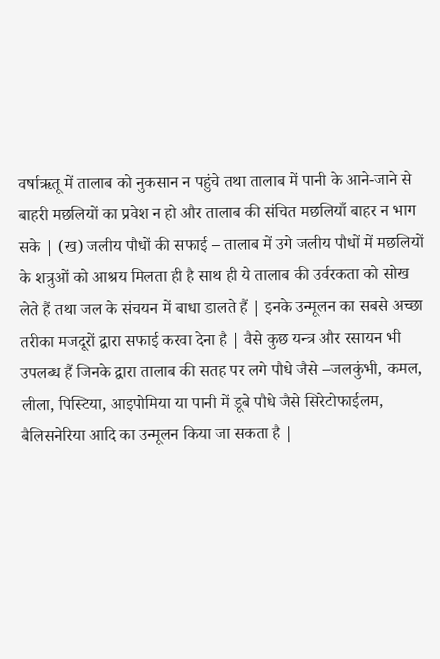वर्षाऋतू में तालाब को नुकसान न पहुंचे तथा तालाब में पानी के आने-जाने से बाहरी मछलियों का प्रवेश न हो और तालाब की संचित मछलियाँ बाहर न भाग सके | (ख) जलीय पौधों की सफाई – तालाब में उगे जलीय पौधों में मछलियों के शत्रुओं को आश्रय मिलता ही है साथ ही ये तालाब की उर्वरकता को सोख लेते हैं तथा जल के संचयन में बाधा डालते हैं | इनके उन्मूलन का सबसे अच्छा तरीका मजदूरों द्वारा सफाई करवा देना है | वैसे कुछ यन्त्र और रसायन भी उपलब्ध हैं जिनके द्वारा तालाब की सतह पर लगे पौधे जैसे –जलकुंभी, कमल, लीला, पिस्टिया, आइपोमिया या पानी में डूबे पौधे जैसे सिरेटोफाईलम, बैलिसनेरिया आदि का उन्मूलन किया जा सकता है |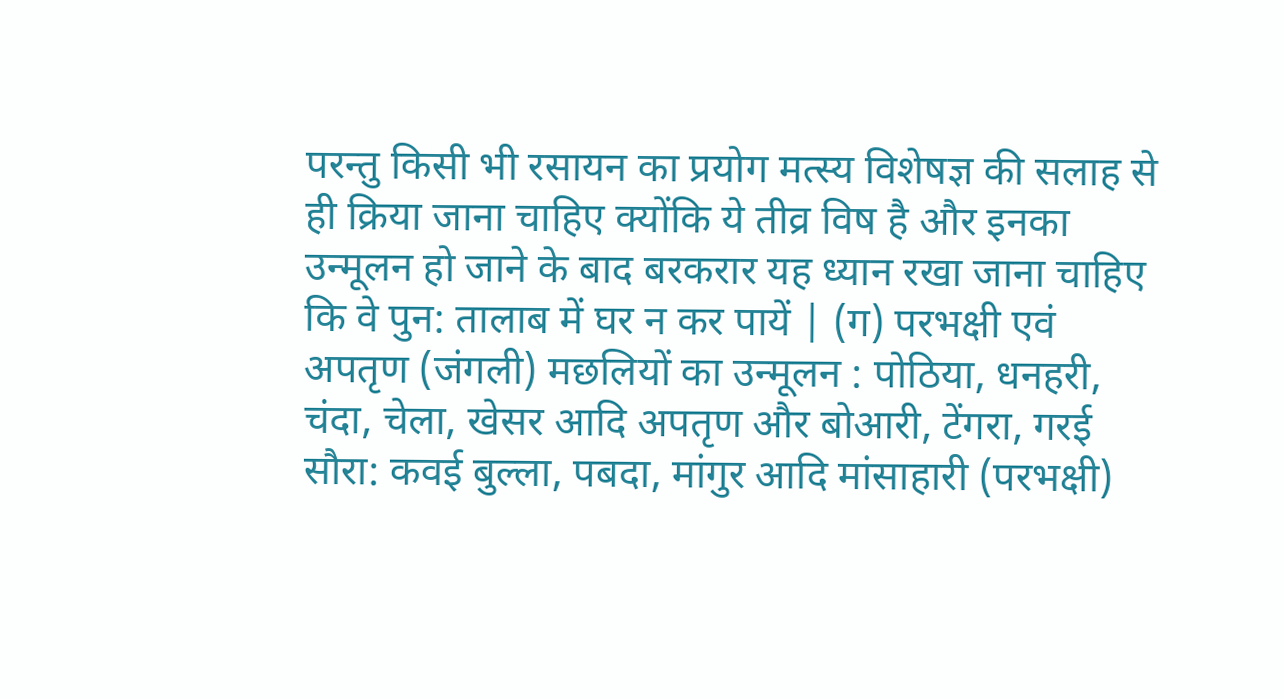परन्तु किसी भी रसायन का प्रयोग मत्स्य विशेषज्ञ की सलाह से ही क्रिया जाना चाहिए क्योंकि ये तीव्र विष है और इनका उन्मूलन हो जाने के बाद बरकरार यह ध्यान रखा जाना चाहिए कि वे पुन: तालाब में घर न कर पायें | (ग) परभक्षी एवं अपतृण (जंगली) मछलियों का उन्मूलन : पोठिया, धनहरी, चंदा, चेला, खेसर आदि अपतृण और बोआरी, टेंगरा, गरई सौरा: कवई बुल्ला, पबदा, मांगुर आदि मांसाहारी (परभक्षी)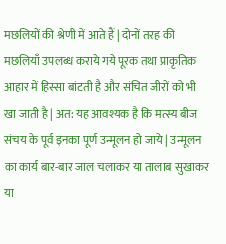मछलियों की श्रेणी में आते हैं | दोनों तरह की मछलियाँ उपलब्ध कराये गये पूरक तथा प्राकृतिक आहार में हिस्सा बांटती है और संचित जीरों को भी खा जाती है | अत: यह आवश्यक है कि मत्स्य बीज संचय के पूर्व इनका पूर्ण उन्मूलन हो जाये | उन्मूलन का कार्य बार-बार जाल चलाकर या तालाब सुखाकर या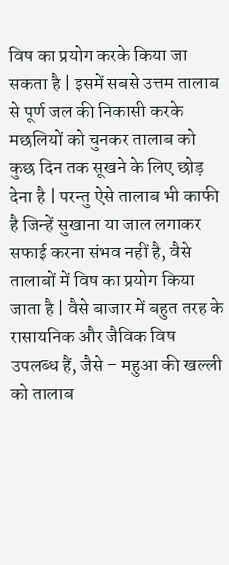विष का प्रयोग करके किया जा सकता है | इसमें सबसे उत्तम तालाब से पूर्ण जल की निकासी करके मछलियों को चुनकर तालाब को कुछ दिन तक सूखने के लिए छोड़ देना है | परन्तु ऐसे तालाब भी काफी है जिन्हें सुखाना या जाल लगाकर सफाई करना संभव नहीं है, वैसे तालाबों में विष का प्रयोग किया जाता है | वैसे बाजार में बहुत तरह के रासायनिक और जैविक विष उपलब्ध हैं, जैसे – महुआ की खल्ली को तालाब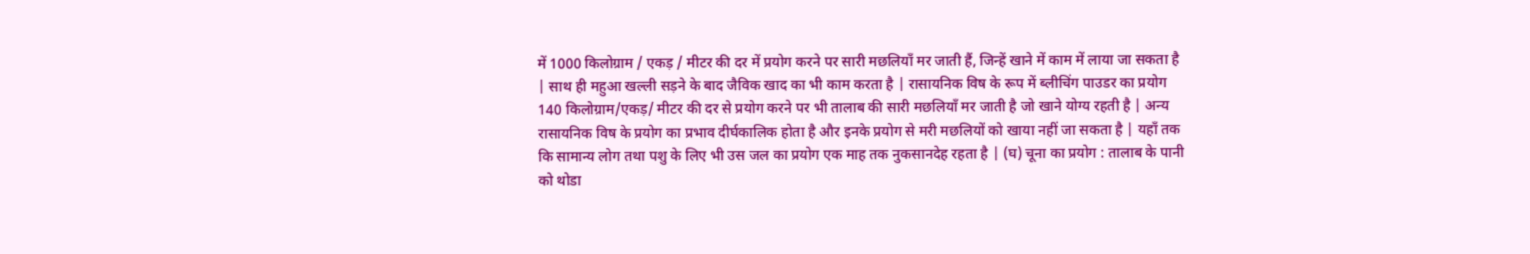में 1000 किलोग्राम / एकड़ / मीटर की दर में प्रयोग करने पर सारी मछलियाँ मर जाती हैं, जिन्हें खाने में काम में लाया जा सकता है | साथ ही महुआ खल्ली सड़ने के बाद जैविक खाद का भी काम करता है | रासायनिक विष के रूप में ब्लीचिंग पाउडर का प्रयोग 140 किलोग्राम/एकड़/ मीटर की दर से प्रयोग करने पर भी तालाब की सारी मछलियाँ मर जाती है जो खाने योग्य रहती है | अन्य रासायनिक विष के प्रयोग का प्रभाव दीर्घकालिक होता है और इनके प्रयोग से मरी मछलियों को खाया नहीं जा सकता है | यहाँ तक कि सामान्य लोग तथा पशु के लिए भी उस जल का प्रयोग एक माह तक नुकसानदेह रहता है | (घ) चूना का प्रयोग : तालाब के पानी को थोडा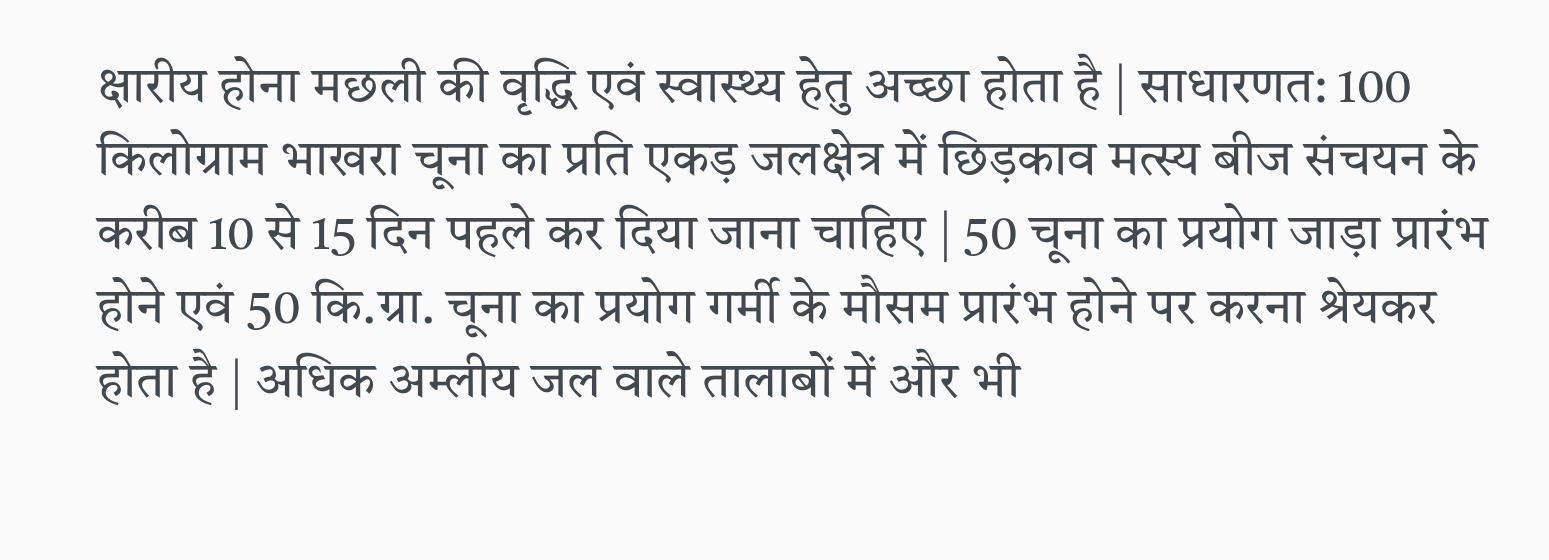क्षारीय होना मछली की वृद्धि एवं स्वास्थ्य हेतु अच्छा होता है | साधारणत: 100 किलोग्राम भाखरा चूना का प्रति एकड़ जलक्षेत्र में छिड़काव मत्स्य बीज संचयन के करीब 10 से 15 दिन पहले कर दिया जाना चाहिए | 50 चूना का प्रयोग जाड़ा प्रारंभ होने एवं 50 कि.ग्रा. चूना का प्रयोग गर्मी के मौसम प्रारंभ होने पर करना श्रेयकर होता है | अधिक अम्लीय जल वाले तालाबों में और भी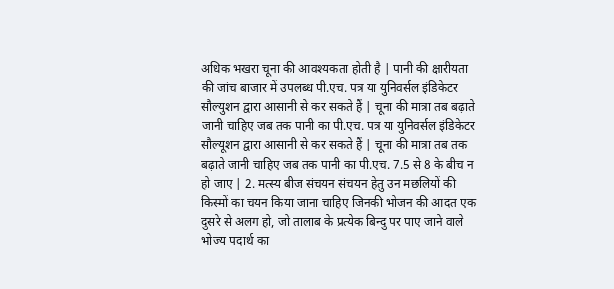अधिक भखरा चूना की आवश्यकता होती है | पानी की क्षारीयता की जांच बाजार में उपलब्ध पी.एच. पत्र या युनिवर्सल इंडिकेटर सौल्युशन द्वारा आसानी से कर सकते हैं | चूना की मात्रा तब बढ़ाते जानी चाहिए जब तक पानी का पी.एच. पत्र या युनिवर्सल इंडिकेटर सौल्यूशन द्वारा आसानी से कर सकते हैं | चूना की मात्रा तब तक बढ़ाते जानी चाहिए जब तक पानी का पी.एच. 7.5 से 8 के बीच न हो जाए | 2. मत्स्य बीज संचयन संचयन हेतु उन मछलियों की किस्मों का चयन किया जाना चाहिए जिनकी भोजन की आदत एक दुसरे से अलग हो, जो तालाब के प्रत्येक बिन्दु पर पाए जाने वाले भोज्य पदार्थ का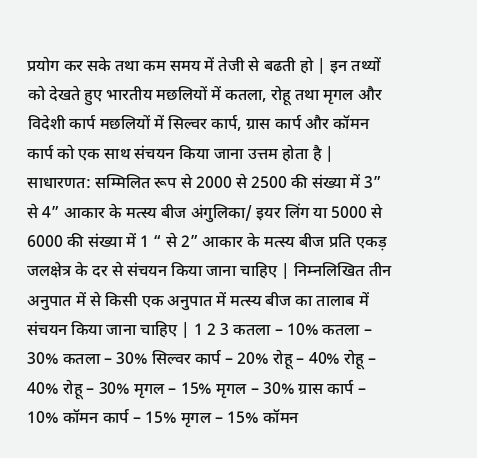प्रयोग कर सके तथा कम समय में तेजी से बढती हो | इन तथ्यों को देखते हुए भारतीय मछलियों में कतला, रोहू तथा मृगल और विदेशी कार्प मछलियों में सिल्वर कार्प, ग्रास कार्प और कॉमन कार्प को एक साथ संचयन किया जाना उत्तम होता है | साधारणत: सम्मिलित रूप से 2000 से 2500 की संख्या में 3” से 4” आकार के मत्स्य बीज अंगुलिका/ इयर लिंग या 5000 से 6000 की संख्या में 1 “ से 2” आकार के मत्स्य बीज प्रति एकड़ जलक्षेत्र के दर से संचयन किया जाना चाहिए | निम्नलिखित तीन अनुपात में से किसी एक अनुपात में मत्स्य बीज का तालाब में संचयन किया जाना चाहिए | 1 2 3 कतला – 10% कतला – 30% कतला – 30% सिल्वर कार्प – 20% रोहू – 40% रोहू – 40% रोहू – 30% मृगल – 15% मृगल – 30% ग्रास कार्प – 10% कॉमन कार्प – 15% मृगल – 15% कॉमन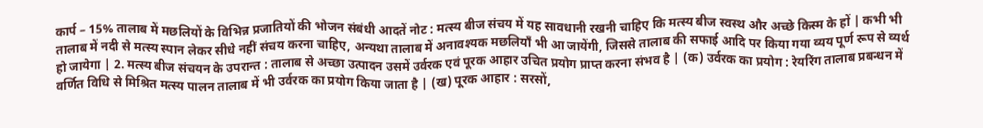कार्प – 15% तालाब में मछलियों के विभिन्न प्रजातियों की भोजन संबंधी आदतें नोट : मत्स्य बीज संचय में यह सावधानी रखनी चाहिए कि मत्स्य बीज स्वस्थ और अच्छे किस्म के हों | कभी भी तालाब में नदी से मत्स्य स्पान लेकर सीधे नहीं संचय करना चाहिए, अन्यथा तालाब में अनावश्यक मछलियाँ भी आ जायेंगी, जिससे तालाब की सफाई आदि पर किया गया व्यय पूर्ण रूप से व्यर्थ हो जायेगा | 2. मत्स्य बीज संचयन के उपरान्त : तालाब से अच्छा उत्पादन उसमें उर्वरक एवं पूरक आहार उचित प्रयोग प्राप्त करना संभव है | (क) उर्वरक का प्रयोग : रेयरिंग तालाब प्रबन्धन में वर्णित विधि से मिश्रित मत्स्य पालन तालाब में भी उर्वरक का प्रयोग किया जाता है | (ख) पूरक आहार : सरसों,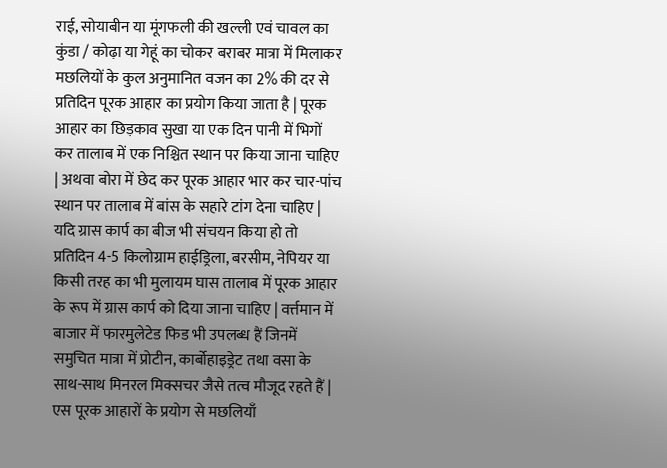राई, सोयाबीन या मूंगफली की खल्ली एवं चावल का कुंडा / कोढ़ा या गेहूं का चोकर बराबर मात्रा में मिलाकर मछलियों के कुल अनुमानित वजन का 2% की दर से प्रतिदिन पूरक आहार का प्रयोग किया जाता है | पूरक आहार का छिड़काव सुखा या एक दिन पानी में भिगों कर तालाब में एक निश्चित स्थान पर किया जाना चाहिए | अथवा बोरा में छेद कर पूरक आहार भार कर चार-पांच स्थान पर तालाब में बांस के सहारे टांग देना चाहिए | यदि ग्रास कार्प का बीज भी संचयन किया हो तो प्रतिदिन 4-5 किलोग्राम हाईड्रिला, बरसीम, नेपियर या किसी तरह का भी मुलायम घास तालाब में पूरक आहार के रूप में ग्रास कार्प को दिया जाना चाहिए | वर्त्तमान में बाजार में फारमुलेटेड फिड भी उपलब्ध हैं जिनमें समुचित मात्रा में प्रोटीन, कार्बोहाइड्रेट तथा वसा के साथ-साथ मिनरल मिक्सचर जैसे तत्व मौजूद रहते हैं | एस पूरक आहारों के प्रयोग से मछलियाँ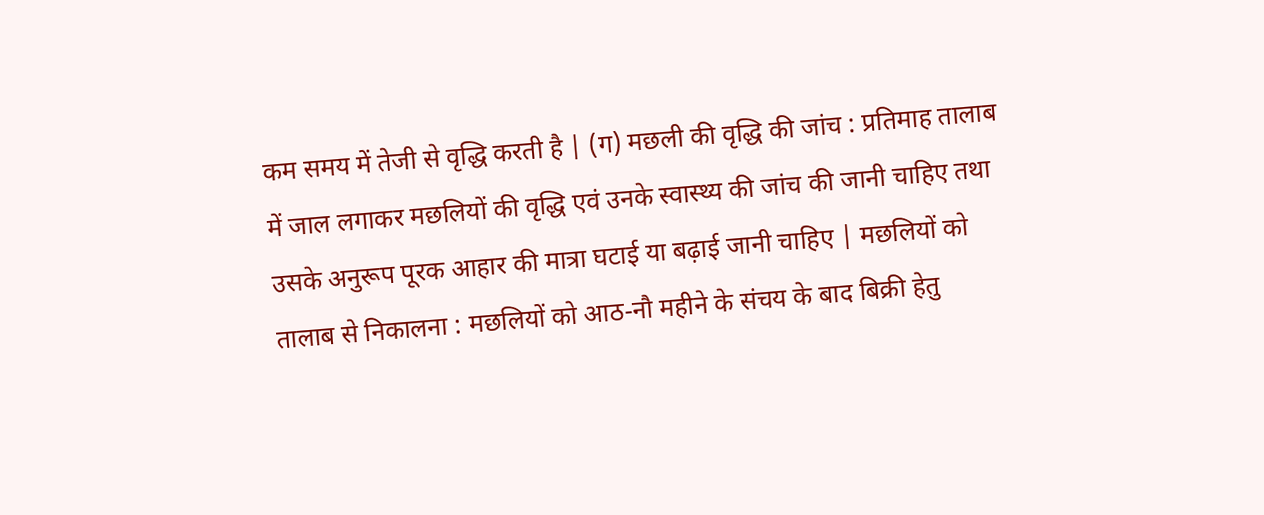कम समय में तेजी से वृद्धि करती है | (ग) मछली की वृद्धि की जांच : प्रतिमाह तालाब में जाल लगाकर मछलियों की वृद्धि एवं उनके स्वास्थ्य की जांच की जानी चाहिए तथा उसके अनुरूप पूरक आहार की मात्रा घटाई या बढ़ाई जानी चाहिए | मछलियों को तालाब से निकालना : मछलियों को आठ-नौ महीने के संचय के बाद बिक्री हेतु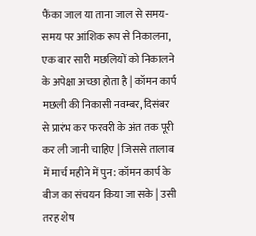फैंका जाल या ताना जाल से समय-समय पर आंशिक रूप से निकालना, एक बार सारी मछलियों को निकालने के अपेक्षा अच्छा होता है | कॉमन कार्प मछली की निकासी नवम्बर, दिसंबर से प्रारंभ कर फरवरी के अंत तक पूरी कर ली जानी चाहिए | जिससे तालाब में मार्च महीने में पुन: कॉमन कार्प के बीज का संचयन किया जा सके | उसी तरह शेष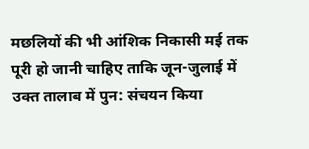मछलियों की भी आंशिक निकासी मई तक पूरी हो जानी चाहिए ताकि जून-जुलाई में उक्त तालाब में पुन: संचयन किया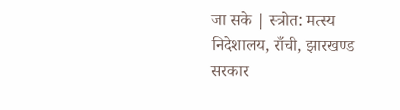जा सके | स्त्रोत: मत्स्य निदेशालय, राँची, झारखण्ड सरकार